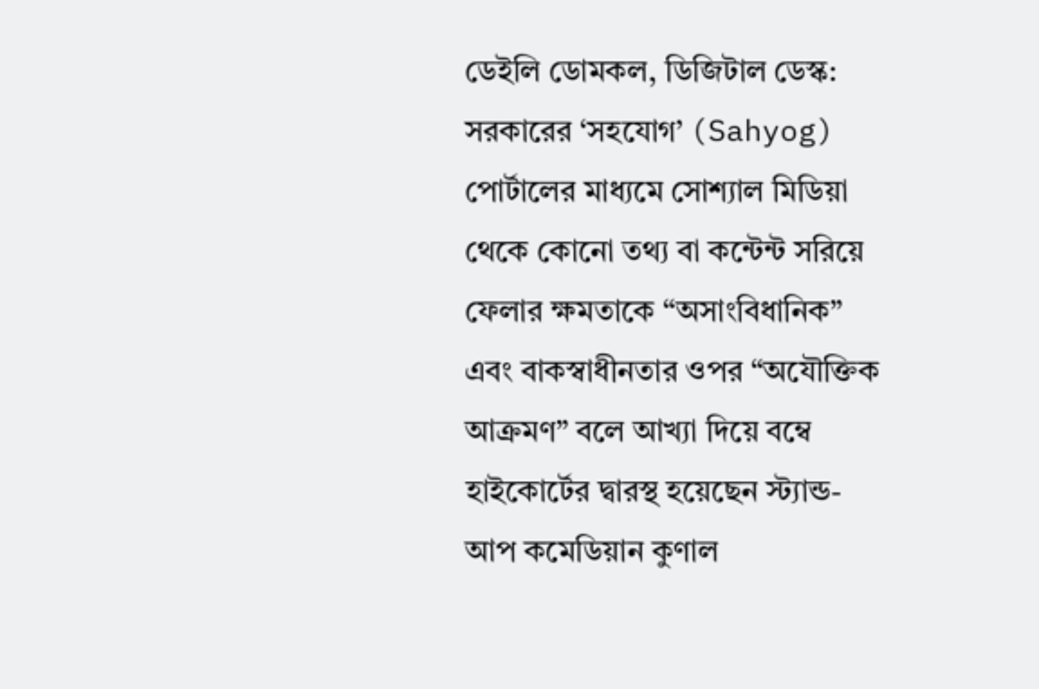ডেইলি ডোমকল, ডিজিটাল ডেস্ক: সরকারের ‘সহযোগ’ (Sahyog) পোর্টালের মাধ্যমে সোশ্যাল মিডিয়া থেকে কোনো তথ্য বা কন্টেন্ট সরিয়ে ফেলার ক্ষমতাকে “অসাংবিধানিক” এবং বাকস্বাধীনতার ওপর “অযৌক্তিক আক্রমণ” বলে আখ্যা দিয়ে বম্বে হাইকোর্টের দ্বারস্থ হয়েছেন স্ট্যান্ড-আপ কমেডিয়ান কুণাল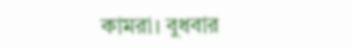কামরা। বুধবার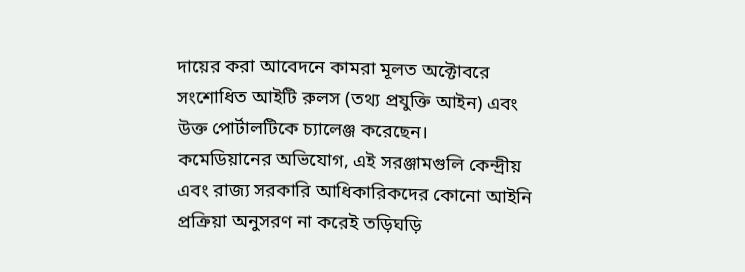দায়ের করা আবেদনে কামরা মূলত অক্টোবরে সংশোধিত আইটি রুলস (তথ্য প্রযুক্তি আইন) এবং উক্ত পোর্টালটিকে চ্যালেঞ্জ করেছেন।
কমেডিয়ানের অভিযোগ, এই সরঞ্জামগুলি কেন্দ্রীয় এবং রাজ্য সরকারি আধিকারিকদের কোনো আইনি প্রক্রিয়া অনুসরণ না করেই তড়িঘড়ি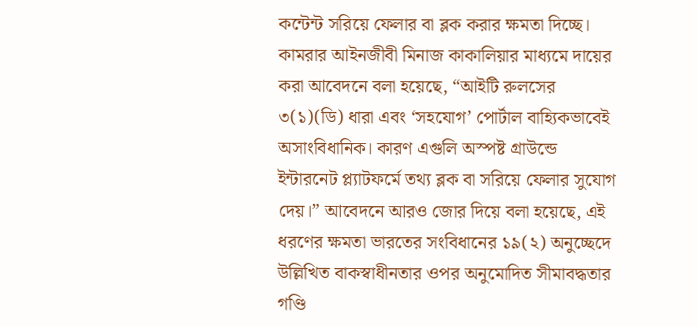কন্টেন্ট সরিয়ে ফেলার বা ব্লক করার ক্ষমতা দিচ্ছে। কামরার আইনজীবী মিনাজ কাকালিয়ার মাধ্যমে দায়ের করা আবেদনে বলা হয়েছে, “আইটি রুলসের ৩(১)(ডি) ধারা এবং ‘সহযোগ’ পোর্টাল বাহ্যিকভাবেই অসাংবিধানিক। কারণ এগুলি অস্পষ্ট গ্রাউন্ডে ইন্টারনেট প্ল্যাটফর্মে তথ্য ব্লক বা সরিয়ে ফেলার সুযোগ দেয়।” আবেদনে আরও জোর দিয়ে বলা হয়েছে, এই ধরণের ক্ষমতা ভারতের সংবিধানের ১৯(২) অনুচ্ছেদে উল্লিখিত বাকস্বাধীনতার ওপর অনুমোদিত সীমাবদ্ধতার গণ্ডি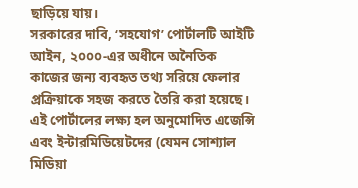ছাড়িয়ে যায়।
সরকারের দাবি, ‘সহযোগ’ পোর্টালটি আইটি আইন, ২০০০-এর অধীনে অনৈতিক কাজের জন্য ব্যবহৃত তথ্য সরিয়ে ফেলার প্রক্রিয়াকে সহজ করতে তৈরি করা হয়েছে। এই পোর্টালের লক্ষ্য হল অনুমোদিত এজেন্সি এবং ইন্টারমিডিয়েটদের (যেমন সোশ্যাল মিডিয়া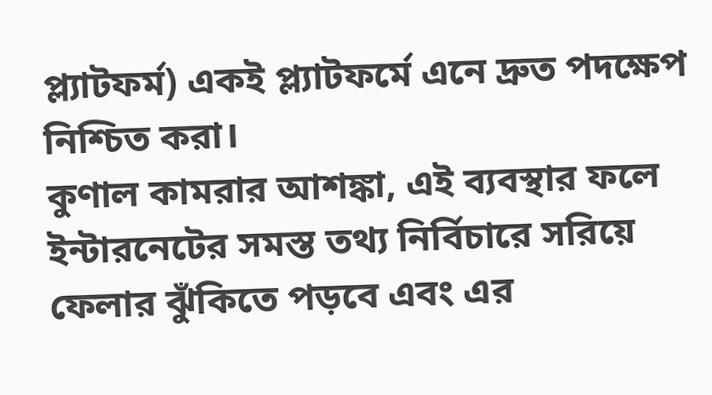প্ল্যাটফর্ম) একই প্ল্যাটফর্মে এনে দ্রুত পদক্ষেপ নিশ্চিত করা।
কুণাল কামরার আশঙ্কা, এই ব্যবস্থার ফলে ইন্টারনেটের সমস্ত তথ্য নির্বিচারে সরিয়ে ফেলার ঝুঁকিতে পড়বে এবং এর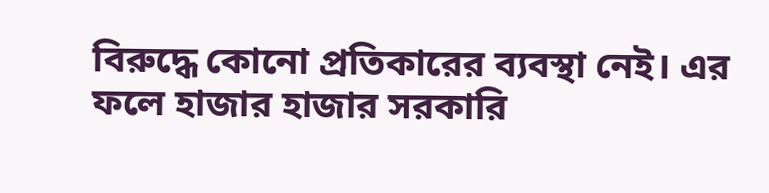বিরুদ্ধে কোনো প্রতিকারের ব্যবস্থা নেই। এর ফলে হাজার হাজার সরকারি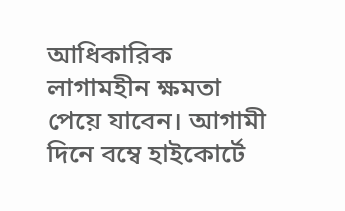আধিকারিক লাগামহীন ক্ষমতা পেয়ে যাবেন। আগামী দিনে বম্বে হাইকোর্টে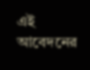এই আবেদনের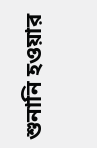শুনানি হওয়ার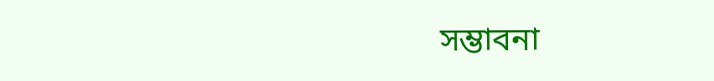সম্ভাবনা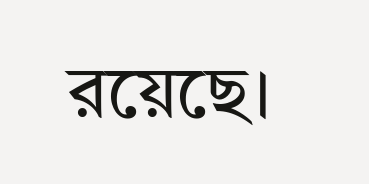রয়েছে।